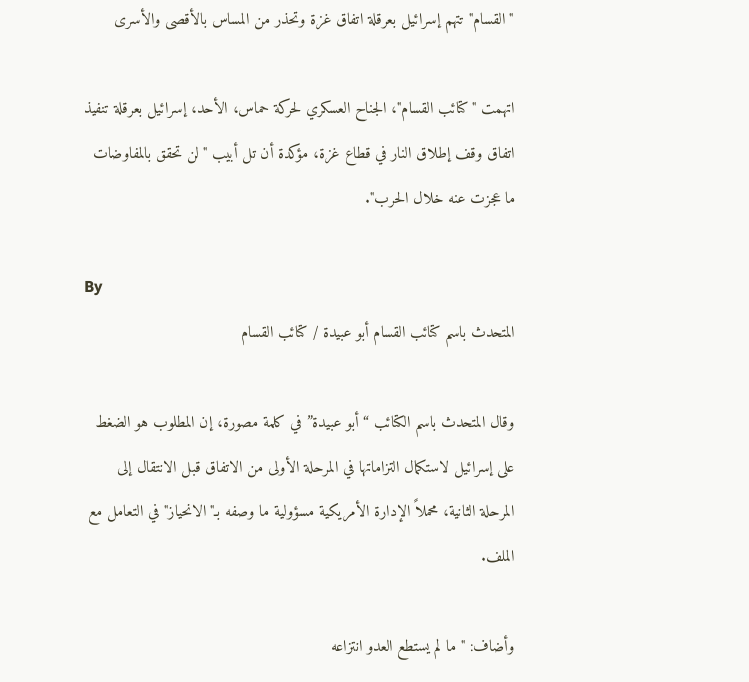"القسام" تتهم إسرائيل بعرقلة اتفاق غزة وتحذر من المساس بالأقصى والأسرى

اتهمت "كتائب القسام"، الجناح العسكري لحركة حماس، الأحد، إسرائيل بعرقلة تنفيذ اتفاق وقف إطلاق النار في قطاع غزة، مؤكدة أن تل أبيب "لن تحقق بالمفاوضات ما عجزت عنه خلال الحرب".

By
المتحدث باسم كتائب القسام أبو عبيدة / كتائب القسام

وقال المتحدث باسم الكتائب “أبو عبيدة” في كلمة مصورة، إن المطلوب هو الضغط على إسرائيل لاستكمال التزاماتها في المرحلة الأولى من الاتفاق قبل الانتقال إلى المرحلة الثانية، محملاً الإدارة الأمريكية مسؤولية ما وصفه بـ"الانحياز" في التعامل مع الملف.

وأضاف: "ما لم يستطع العدو انتزاعه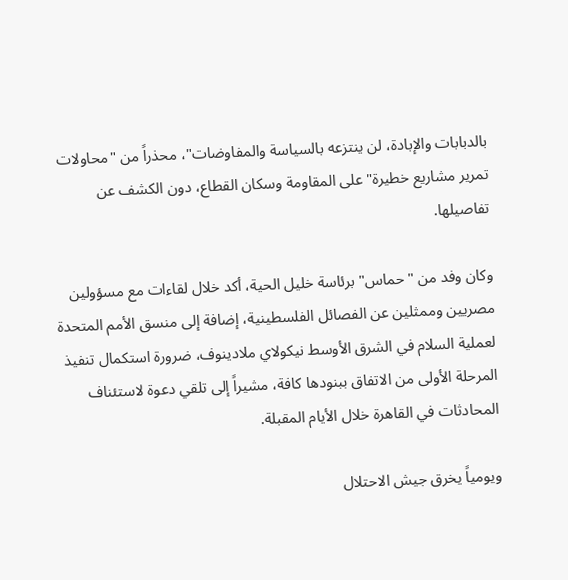بالدبابات والإبادة، لن ينتزعه بالسياسة والمفاوضات"، محذراً من "محاولات تمرير مشاريع خطيرة" على المقاومة وسكان القطاع، دون الكشف عن تفاصيلها.

وكان وفد من "حماس" برئاسة خليل الحية، أكد خلال لقاءات مع مسؤولين مصريين وممثلين عن الفصائل الفلسطينية، إضافة إلى منسق الأمم المتحدة لعملية السلام في الشرق الأوسط نيكولاي ملادينوف، ضرورة استكمال تنفيذ المرحلة الأولى من الاتفاق ببنودها كافة، مشيراً إلى تلقي دعوة لاستئناف المحادثات في القاهرة خلال الأيام المقبلة.

ويومياً يخرق جيش الاحتلال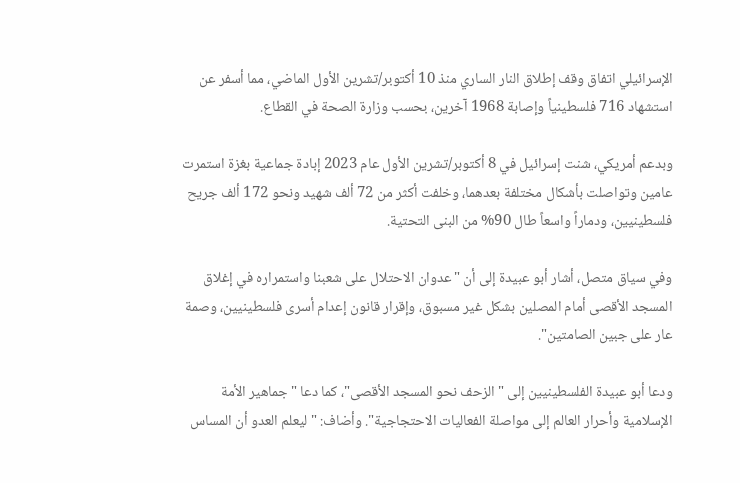الإسرائيلي اتفاق وقف إطلاق النار الساري منذ 10 أكتوبر/تشرين الأول الماضي، مما أسفر عن استشهاد 716 فلسطينياً وإصابة 1968 آخرين، بحسب وزارة الصحة في القطاع.

وبدعم أمريكي، شنت إسرائيل في 8 أكتوبر/تشرين الأول عام 2023 إبادة جماعية بغزة استمرت عامين وتواصلت بأشكال مختلفة بعدهما، وخلفت أكثر من 72 ألف شهيد ونحو 172 ألف جريح فلسطينيين، ودماراً واسعاً طال 90% من البنى التحتية.

وفي سياق متصل، أشار أبو عبيدة إلى أن "عدوان الاحتلال على شعبنا واستمراره في إغلاق المسجد الأقصى أمام المصلين بشكل غير مسبوق، وإقرار قانون إعدام أسرى فلسطينيين، وصمة عار على جبين الصامتين".

ودعا أبو عبيدة الفلسطينيين إلى "الزحف نحو المسجد الأقصى"، كما دعا "جماهير الأمة الإسلامية وأحرار العالم إلى مواصلة الفعاليات الاحتجاجية". وأضاف: "ليعلم العدو أن المساس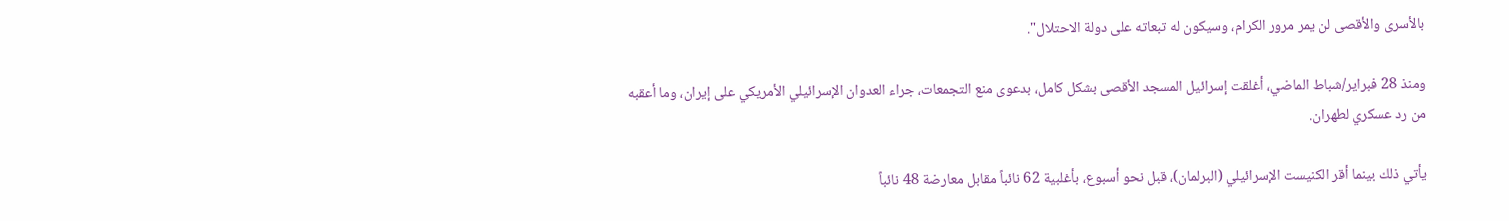بالأسرى والأقصى لن يمر مرور الكرام، وسيكون له تبعاته على دولة الاحتلال".

ومنذ 28 فبراير/شباط الماضي، أغلقت إسرائيل المسجد الأقصى بشكل كامل، بدعوى منع التجمعات، جراء العدوان الإسرائيلي الأمريكي على إيران، وما أعقبه من رد عسكري لطهران.

يأتي ذلك بينما أقر الكنيست الإسرائيلي (البرلمان)، قبل نحو أسبوع، بأغلبية 62 نائباً مقابل معارضة 48 نائباً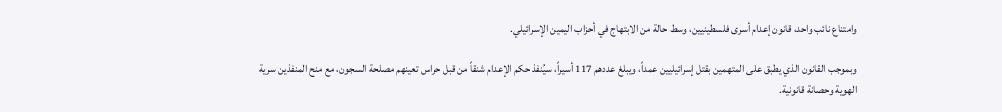وامتناع نائب واحد، قانون إعدام أسرى فلسطينيين، وسط حالة من الابتهاج في أحزاب اليمين الإسرائيلي.

وبموجب القانون الذي يطبق على المتهمين بقتل إسرائيليين عمداً، ويبلغ عددهم 117 أسيراً، سيُنفذ حكم الإعدام شنقاً من قبل حراس تعينهم مصلحة السجون، مع منح المنفذين سرية الهوية وحصانة قانونية.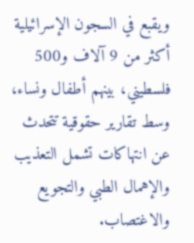ويقبع في السجون الإسرائيلية أكثر من 9 آلاف و500 فلسطيني، بينهم أطفال ونساء، وسط تقارير حقوقية تتحدث عن انتهاكات تشمل التعذيب والإهمال الطبي والتجويع والاغتصاب.